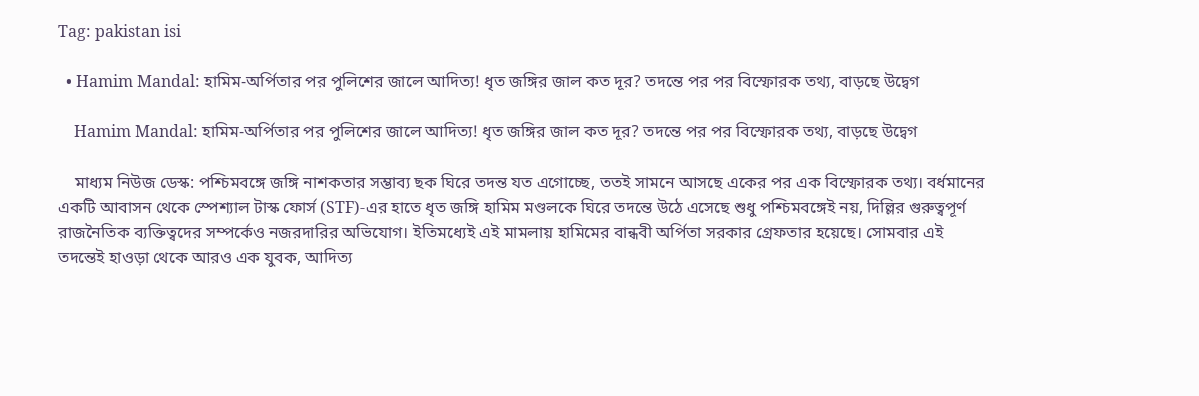Tag: pakistan isi

  • Hamim Mandal: হামিম-অর্পিতার পর পুলিশের জালে আদিত্য! ধৃত জঙ্গির জাল কত দূর? তদন্তে পর পর বিস্ফোরক তথ্য, বাড়ছে উদ্বেগ

    Hamim Mandal: হামিম-অর্পিতার পর পুলিশের জালে আদিত্য! ধৃত জঙ্গির জাল কত দূর? তদন্তে পর পর বিস্ফোরক তথ্য, বাড়ছে উদ্বেগ

    মাধ্যম নিউজ ডেস্ক: পশ্চিমবঙ্গে জঙ্গি নাশকতার সম্ভাব্য ছক ঘিরে তদন্ত যত এগোচ্ছে, ততই সামনে আসছে একের পর এক বিস্ফোরক তথ্য। বর্ধমানের একটি আবাসন থেকে স্পেশ্যাল টাস্ক ফোর্স (STF)-এর হাতে ধৃত জঙ্গি হামিম মণ্ডলকে ঘিরে তদন্তে উঠে এসেছে শুধু পশ্চিমবঙ্গেই নয়, দিল্লির গুরুত্বপূর্ণ রাজনৈতিক ব্যক্তিত্বদের সম্পর্কেও নজরদারির অভিযোগ। ইতিমধ্যেই এই মামলায় হামিমের বান্ধবী অর্পিতা সরকার গ্রেফতার হয়েছে। সোমবার এই তদন্তেই হাওড়া থেকে আরও এক যুবক, আদিত্য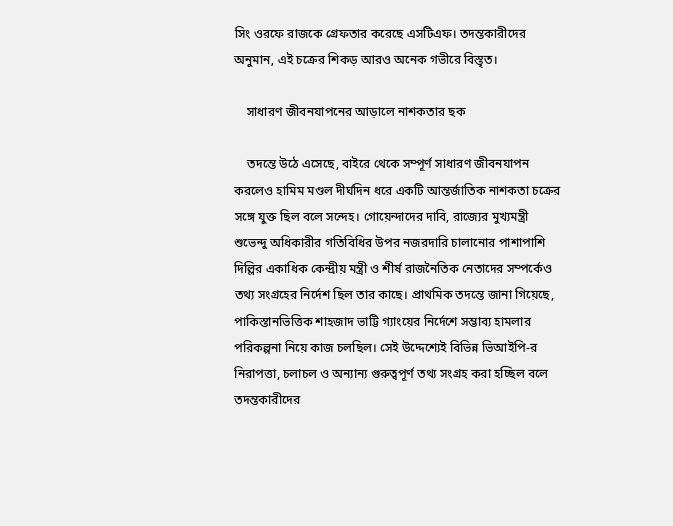সিং ওরফে রাজকে গ্রেফতার করেছে এসটিএফ। তদন্তকারীদের অনুমান, এই চক্রের শিকড় আরও অনেক গভীরে বিস্তৃত।

    সাধারণ জীবনযাপনের আড়ালে নাশকতার ছক

    তদন্তে উঠে এসেছে, বাইরে থেকে সম্পূর্ণ সাধারণ জীবনযাপন করলেও হামিম মণ্ডল দীর্ঘদিন ধরে একটি আন্তর্জাতিক নাশকতা চক্রের সঙ্গে যুক্ত ছিল বলে সন্দেহ। গোয়েন্দাদের দাবি, রাজ্যের মুখ্যমন্ত্রী শুভেন্দু অধিকারীর গতিবিধির উপর নজরদারি চালানোর পাশাপাশি দিল্লির একাধিক কেন্দ্রীয় মন্ত্রী ও শীর্ষ রাজনৈতিক নেতাদের সম্পর্কেও তথ্য সংগ্রহের নির্দেশ ছিল তার কাছে। প্রাথমিক তদন্তে জানা গিয়েছে, পাকিস্তানভিত্তিক শাহজাদ ভাট্টি গ্যাংয়ের নির্দেশে সম্ভাব্য হামলার পরিকল্পনা নিয়ে কাজ চলছিল। সেই উদ্দেশ্যেই বিভিন্ন ভিআইপি-র নিরাপত্তা, চলাচল ও অন্যান্য গুরুত্বপূর্ণ তথ্য সংগ্রহ করা হচ্ছিল বলে তদন্তকারীদের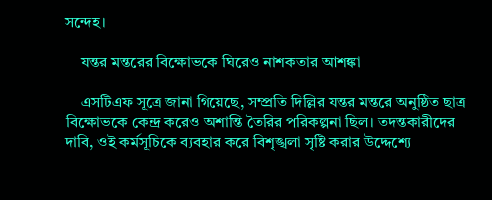সন্দেহ।

    যন্তর মন্তরের বিক্ষোভকে ঘিরেও নাশকতার আশঙ্কা

    এসটিএফ সূত্রে জানা গিয়েছে, সম্প্রতি দিল্লির যন্তর মন্তরে অনুষ্ঠিত ছাত্র বিক্ষোভকে কেন্দ্র করেও অশান্তি তৈরির পরিকল্পনা ছিল। তদন্তকারীদের দাবি, ওই কর্মসূচিকে ব্যবহার করে বিশৃঙ্খলা সৃষ্টি করার উদ্দেশ্যে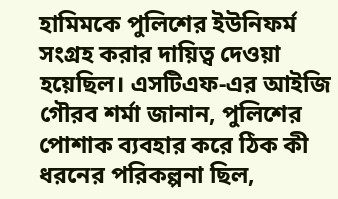হামিমকে পুলিশের ইউনিফর্ম সংগ্রহ করার দায়িত্ব দেওয়া হয়েছিল। এসটিএফ-এর আইজি গৌরব শর্মা জানান, পুলিশের পোশাক ব্যবহার করে ঠিক কী ধরনের পরিকল্পনা ছিল,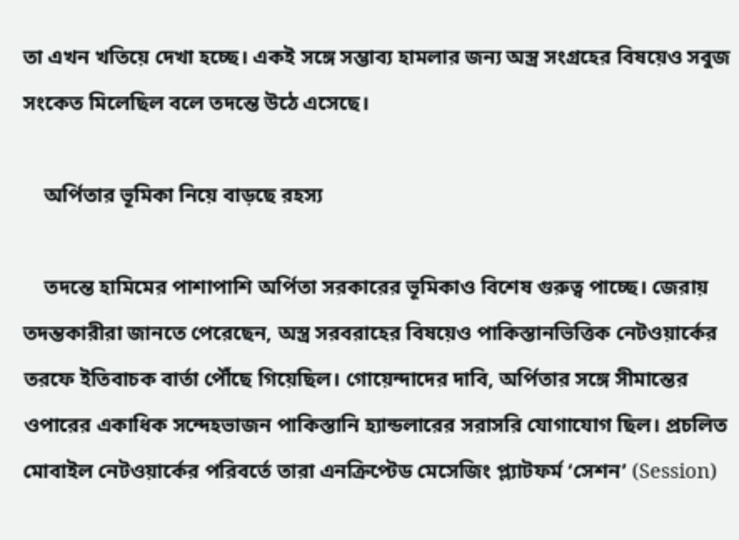তা এখন খতিয়ে দেখা হচ্ছে। একই সঙ্গে সম্ভাব্য হামলার জন্য অস্ত্র সংগ্রহের বিষয়েও সবুজ সংকেত মিলেছিল বলে তদন্তে উঠে এসেছে।

    অর্পিতার ভূমিকা নিয়ে বাড়ছে রহস্য

    তদন্তে হামিমের পাশাপাশি অর্পিতা সরকারের ভূমিকাও বিশেষ গুরুত্ব পাচ্ছে। জেরায় তদন্তকারীরা জানতে পেরেছেন, অস্ত্র সরবরাহের বিষয়েও পাকিস্তানভিত্তিক নেটওয়ার্কের তরফে ইতিবাচক বার্তা পৌঁছে গিয়েছিল। গোয়েন্দাদের দাবি, অর্পিতার সঙ্গে সীমান্তের ওপারের একাধিক সন্দেহভাজন পাকিস্তানি হ্যান্ডলারের সরাসরি যোগাযোগ ছিল। প্রচলিত মোবাইল নেটওয়ার্কের পরিবর্তে তারা এনক্রিপ্টেড মেসেজিং প্ল্যাটফর্ম ‘সেশন’ (Session)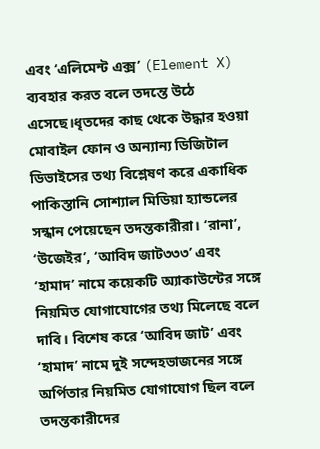এবং ‘এলিমেন্ট এক্স’ (Element X) ব্যবহার করত বলে তদন্তে উঠে এসেছে।ধৃতদের কাছ থেকে উদ্ধার হওয়া মোবাইল ফোন ও অন্যান্য ডিজিটাল ডিভাইসের তথ্য বিশ্লেষণ করে একাধিক পাকিস্তানি সোশ্যাল মিডিয়া হ্যান্ডলের সন্ধান পেয়েছেন তদন্তকারীরা। ‘রানা’, ‘উজেইর’, ‘আবিদ জাট৩৩৩’ এবং ‘হামাদ’ নামে কয়েকটি অ্যাকাউন্টের সঙ্গে নিয়মিত যোগাযোগের তথ্য মিলেছে বলে দাবি। বিশেষ করে ‘আবিদ জাট’ এবং ‘হামাদ’ নামে দুই সন্দেহভাজনের সঙ্গে অর্পিতার নিয়মিত যোগাযোগ ছিল বলে তদন্তকারীদের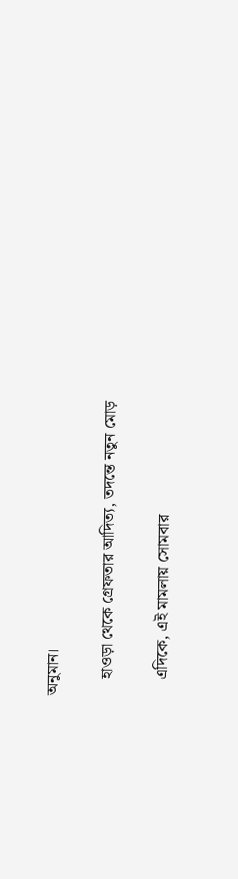অনুমান।

    হাওড়া থেকে গ্রেফতার আদিত্য, তদন্তে নতুন মোড়

    এদিকে, এই মামলায় সোমবার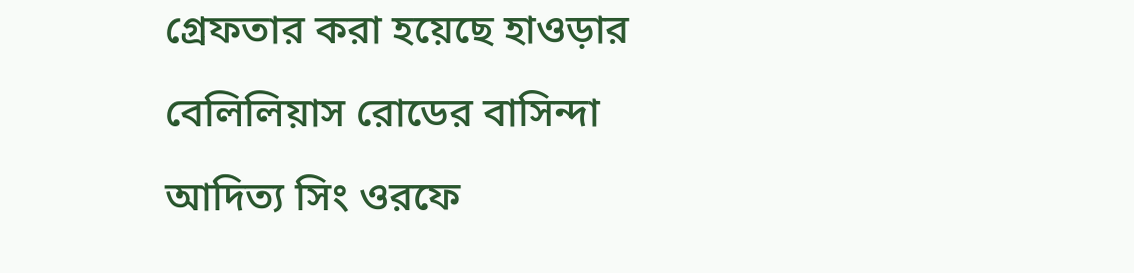গ্রেফতার করা হয়েছে হাওড়ার বেলিলিয়াস রোডের বাসিন্দা আদিত্য সিং ওরফে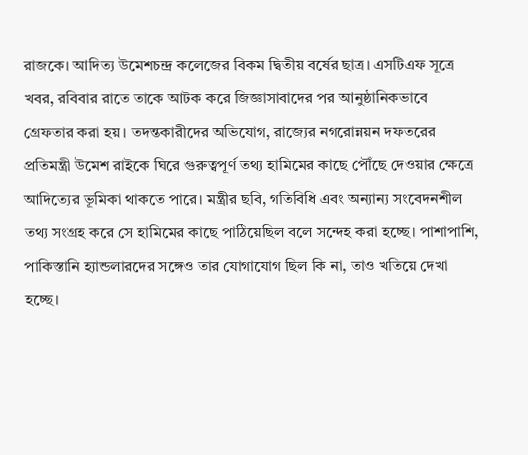রাজকে। আদিত্য উমেশচন্দ্র কলেজের বিকম দ্বিতীয় বর্ষের ছাত্র। এসটিএফ সূত্রে খবর, রবিবার রাতে তাকে আটক করে জিজ্ঞাসাবাদের পর আনুষ্ঠানিকভাবে গ্রেফতার করা হয়। তদন্তকারীদের অভিযোগ, রাজ্যের নগরোন্নয়ন দফতরের প্রতিমন্ত্রী উমেশ রাইকে ঘিরে গুরুত্বপূর্ণ তথ্য হামিমের কাছে পৌঁছে দেওয়ার ক্ষেত্রে আদিত্যের ভূমিকা থাকতে পারে। মন্ত্রীর ছবি, গতিবিধি এবং অন্যান্য সংবেদনশীল তথ্য সংগ্রহ করে সে হামিমের কাছে পাঠিয়েছিল বলে সন্দেহ করা হচ্ছে। পাশাপাশি, পাকিস্তানি হ্যান্ডলারদের সঙ্গেও তার যোগাযোগ ছিল কি না, তাও খতিয়ে দেখা হচ্ছে।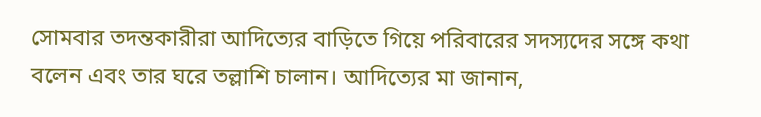সোমবার তদন্তকারীরা আদিত্যের বাড়িতে গিয়ে পরিবারের সদস্যদের সঙ্গে কথা বলেন এবং তার ঘরে তল্লাশি চালান। আদিত্যের মা জানান,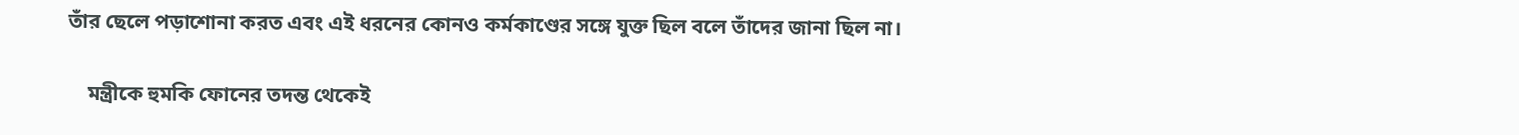তাঁর ছেলে পড়াশোনা করত এবং এই ধরনের কোনও কর্মকাণ্ডের সঙ্গে যুক্ত ছিল বলে তাঁদের জানা ছিল না।

    মন্ত্রীকে হুমকি ফোনের তদন্ত থেকেই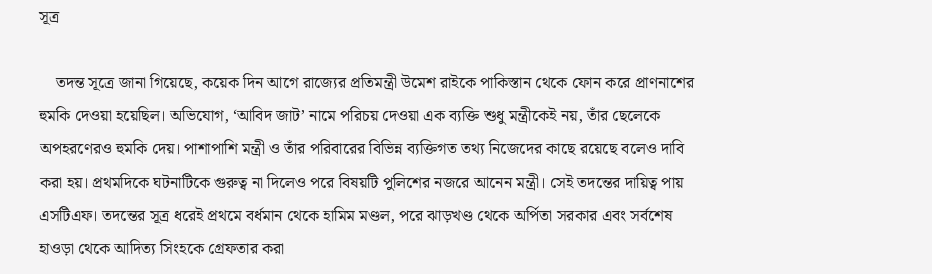সূত্র

    তদন্ত সূত্রে জানা গিয়েছে, কয়েক দিন আগে রাজ্যের প্রতিমন্ত্রী উমেশ রাইকে পাকিস্তান থেকে ফোন করে প্রাণনাশের হুমকি দেওয়া হয়েছিল। অভিযোগ, ‘আবিদ জাট’ নামে পরিচয় দেওয়া এক ব্যক্তি শুধু মন্ত্রীকেই নয়, তাঁর ছেলেকে অপহরণেরও হুমকি দেয়। পাশাপাশি মন্ত্রী ও তাঁর পরিবারের বিভিন্ন ব্যক্তিগত তথ্য নিজেদের কাছে রয়েছে বলেও দাবি করা হয়। প্রথমদিকে ঘটনাটিকে গুরুত্ব না দিলেও পরে বিষয়টি পুলিশের নজরে আনেন মন্ত্রী। সেই তদন্তের দায়িত্ব পায় এসটিএফ। তদন্তের সূত্র ধরেই প্রথমে বর্ধমান থেকে হামিম মণ্ডল, পরে ঝাড়খণ্ড থেকে অর্পিতা সরকার এবং সর্বশেষ হাওড়া থেকে আদিত্য সিংহকে গ্রেফতার করা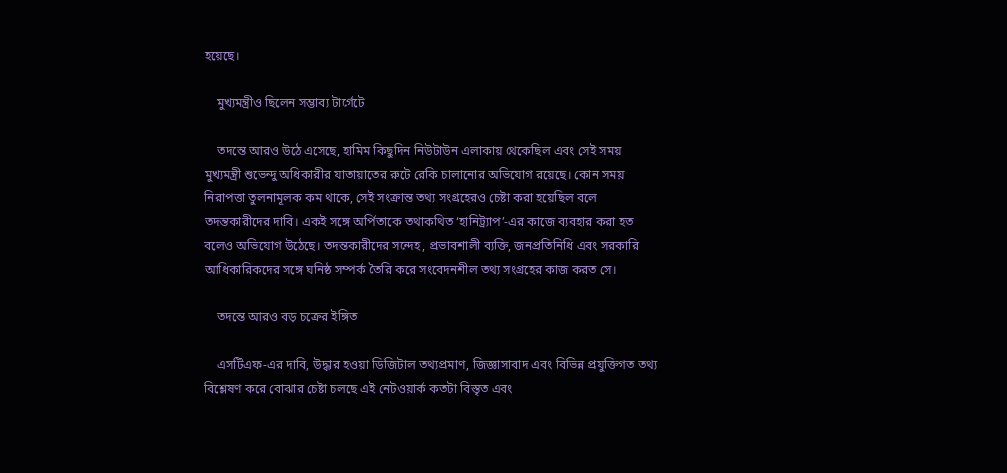হয়েছে।

    মুখ্যমন্ত্রীও ছিলেন সম্ভাব্য টার্গেটে

    তদন্তে আরও উঠে এসেছে, হামিম কিছুদিন নিউটাউন এলাকায় থেকেছিল এবং সেই সময় মুখ্যমন্ত্রী শুভেন্দু অধিকারীর যাতায়াতের রুটে রেকি চালানোর অভিযোগ রয়েছে। কোন সময় নিরাপত্তা তুলনামূলক কম থাকে, সেই সংক্রান্ত তথ্য সংগ্রহেরও চেষ্টা করা হয়েছিল বলে তদন্তকারীদের দাবি। একই সঙ্গে অর্পিতাকে তথাকথিত ‘হানিট্র্যাপ’-এর কাজে ব্যবহার করা হত বলেও অভিযোগ উঠেছে। তদন্তকারীদের সন্দেহ, প্রভাবশালী ব্যক্তি, জনপ্রতিনিধি এবং সরকারি আধিকারিকদের সঙ্গে ঘনিষ্ঠ সম্পর্ক তৈরি করে সংবেদনশীল তথ্য সংগ্রহের কাজ করত সে।

    তদন্তে আরও বড় চক্রের ইঙ্গিত

    এসটিএফ-এর দাবি, উদ্ধার হওয়া ডিজিটাল তথ্যপ্রমাণ, জিজ্ঞাসাবাদ এবং বিভিন্ন প্রযুক্তিগত তথ্য বিশ্লেষণ করে বোঝার চেষ্টা চলছে এই নেটওয়ার্ক কতটা বিস্তৃত এবং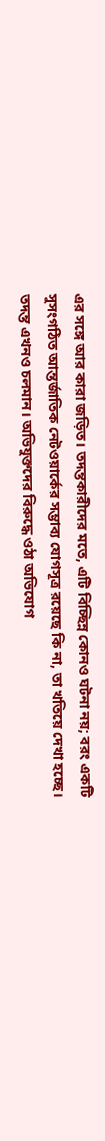এর সঙ্গে আর কারা জড়িত। তদন্তকারীদের মতে, এটি বিচ্ছিন্ন কোনও ঘটনা নয়; বরং একটি সুসংগঠিত আন্তর্জাতিক নেটওয়ার্কের সম্ভাব্য যোগসূত্র রয়েছে কি না, তা খতিয়ে দেখা হচ্ছে। তদন্ত এখনও চলমান। অভিযুক্তদের বিরুদ্ধে ওঠা অভিযোগ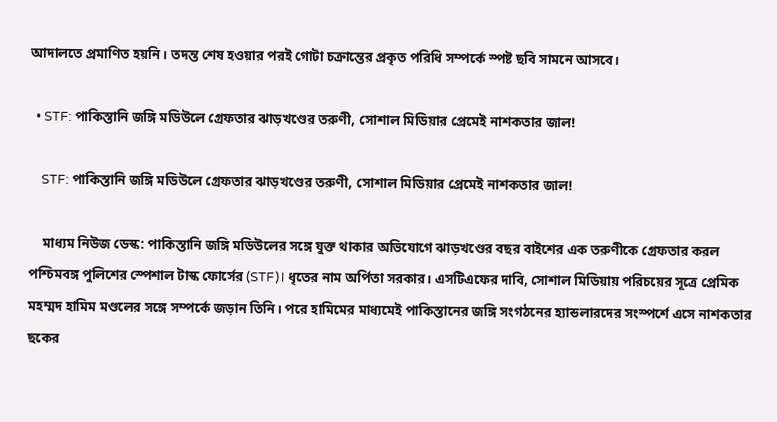আদালতে প্রমাণিত হয়নি। তদন্ত শেষ হওয়ার পরই গোটা চক্রান্তের প্রকৃত পরিধি সম্পর্কে স্পষ্ট ছবি সামনে আসবে।

  • STF: পাকিস্তানি জঙ্গি মডিউলে গ্রেফতার ঝাড়খণ্ডের তরুণী, সোশাল মিডিয়ার প্রেমেই নাশকতার জাল!

    STF: পাকিস্তানি জঙ্গি মডিউলে গ্রেফতার ঝাড়খণ্ডের তরুণী, সোশাল মিডিয়ার প্রেমেই নাশকতার জাল!

    মাধ্যম নিউজ ডেস্ক: পাকিস্তানি জঙ্গি মডিউলের সঙ্গে যুক্ত থাকার অভিযোগে ঝাড়খণ্ডের বছর বাইশের এক তরুণীকে গ্রেফতার করল পশ্চিমবঙ্গ পুলিশের স্পেশাল টাস্ক ফোর্সের (STF)। ধৃতের নাম অর্পিতা সরকার। এসটিএফের দাবি, সোশাল মিডিয়ায় পরিচয়ের সূত্রে প্রেমিক মহম্মদ হামিম মণ্ডলের সঙ্গে সম্পর্কে জড়ান তিনি। পরে হামিমের মাধ্যমেই পাকিস্তানের জঙ্গি সংগঠনের হ্যান্ডলারদের সংস্পর্শে এসে নাশকতার ছকের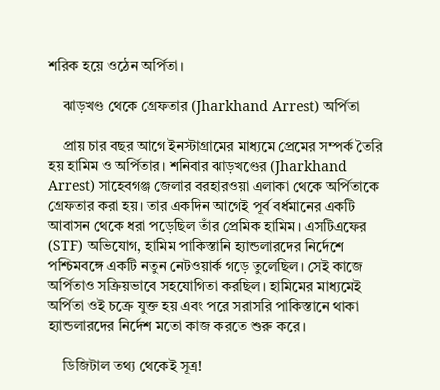শরিক হয়ে ওঠেন অর্পিতা।

    ঝাড়খণ্ড থেকে গ্রেফতার (Jharkhand Arrest) অর্পিতা

    প্রায় চার বছর আগে ইনস্টাগ্রামের মাধ্যমে প্রেমের সম্পর্ক তৈরি হয় হামিম ও অর্পিতার। শনিবার ঝাড়খণ্ডের (Jharkhand Arrest) সাহেবগঞ্জ জেলার বরহারওয়া এলাকা থেকে অর্পিতাকে গ্রেফতার করা হয়। তার একদিন আগেই পূর্ব বর্ধমানের একটি আবাসন থেকে ধরা পড়েছিল তাঁর প্রেমিক হামিম। এসটিএফের (STF) অভিযোগ, হামিম পাকিস্তানি হ্যান্ডলারদের নির্দেশে পশ্চিমবঙ্গে একটি নতুন নেটওয়ার্ক গড়ে তুলেছিল। সেই কাজে অর্পিতাও সক্রিয়ভাবে সহযোগিতা করছিল। হামিমের মাধ্যমেই অর্পিতা ওই চক্রে যুক্ত হয় এবং পরে সরাসরি পাকিস্তানে থাকা হ্যান্ডলারদের নির্দেশ মতো কাজ করতে শুরু করে।

    ডিজিটাল তথ্য থেকেই সূত্র!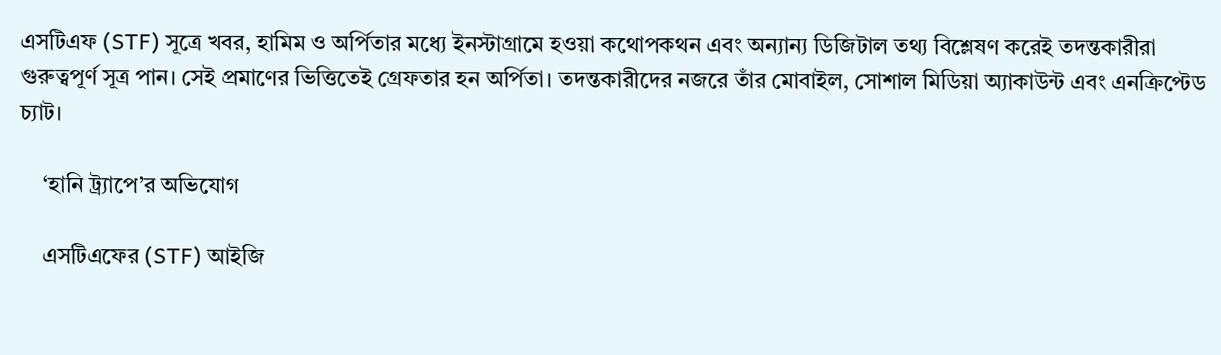এসটিএফ (STF) সূত্রে খবর, হামিম ও অর্পিতার মধ্যে ইনস্টাগ্রামে হওয়া কথোপকথন এবং অন্যান্য ডিজিটাল তথ্য বিশ্লেষণ করেই তদন্তকারীরা গুরুত্বপূর্ণ সূত্র পান। সেই প্রমাণের ভিত্তিতেই গ্রেফতার হন অর্পিতা। তদন্তকারীদের নজরে তাঁর মোবাইল, সোশাল মিডিয়া অ্যাকাউন্ট এবং এনক্রিপ্টেড চ্যাট।

    ‘হানি ট্র্যাপে’র অভিযোগ

    এসটিএফের (STF) আইজি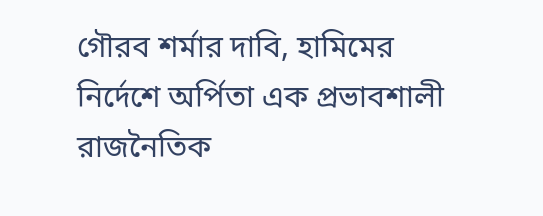গৌরব শর্মার দাবি, হামিমের নির্দেশে অর্পিতা এক প্রভাবশালী রাজনৈতিক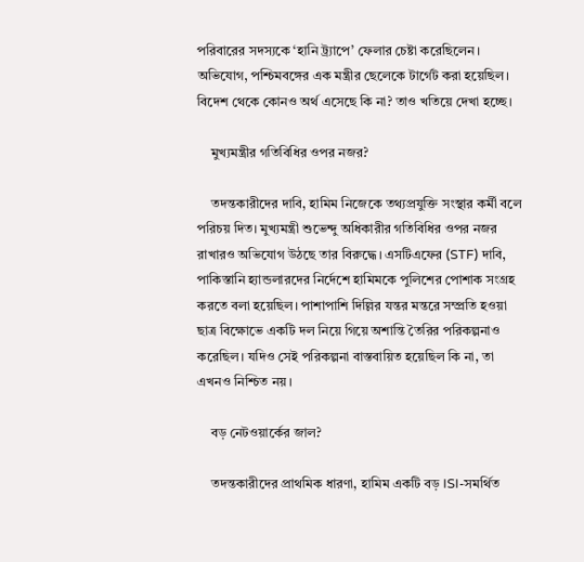পরিবারের সদস্যকে ‘হানি ট্র্যাপে’ ফেলার চেষ্টা করেছিলেন। অভিযোগ, পশ্চিমবঙ্গের এক মন্ত্রীর ছেলেকে টার্গেট করা হয়েছিল। বিদেশ থেকে কোনও অর্থ এসেছে কি না? তাও খতিয়ে দেখা হচ্ছে।

    মুখ্যমন্ত্রীর গতিবিধির ওপর নজর?

    তদন্তকারীদের দাবি, হামিম নিজেকে তথ্যপ্রযুক্তি সংস্থার কর্মী বলে পরিচয় দিত। মুখ্যমন্ত্রী শুভেন্দু অধিকারীর গতিবিধির ওপর নজর রাখারও অভিযোগ উঠছে তার বিরুদ্ধে। এসটিএফের (STF) দাবি, পাকিস্তানি হ্যান্ডলারদের নির্দেশে হামিমকে পুলিশের পোশাক সংগ্রহ করতে বলা হয়েছিল। পাশাপাশি দিল্লির যন্তর মন্তরে সম্প্রতি হওয়া ছাত্র বিক্ষোভে একটি দল নিয়ে গিয়ে অশান্তি তৈরির পরিকল্পনাও করেছিল। যদিও সেই পরিকল্পনা বাস্তবায়িত হয়েছিল কি না, তা এখনও নিশ্চিত নয়।

    বড় নেটওয়ার্কের জাল?

    তদন্তকারীদের প্রাথমিক ধারণা, হামিম একটি বড় ISI-সমর্থিত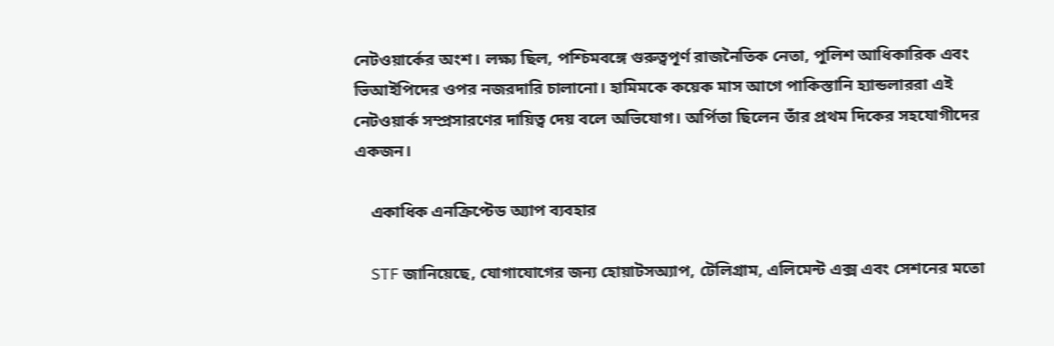নেটওয়ার্কের অংশ। লক্ষ্য ছিল, পশ্চিমবঙ্গে গুরুত্বপূর্ণ রাজনৈতিক নেতা, পুলিশ আধিকারিক এবং ভিআইপিদের ওপর নজরদারি চালানো। হামিমকে কয়েক মাস আগে পাকিস্তানি হ্যান্ডলাররা এই নেটওয়ার্ক সম্প্রসারণের দায়িত্ব দেয় বলে অভিযোগ। অর্পিতা ছিলেন তাঁর প্রথম দিকের সহযোগীদের একজন।

    একাধিক এনক্রিপ্টেড অ্যাপ ব্যবহার

    STF জানিয়েছে, যোগাযোগের জন্য হোয়াটসঅ্যাপ, টেলিগ্রাম, এলিমেন্ট এক্স এবং সেশনের মতো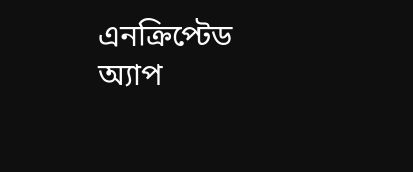এনক্রিপ্টেড অ্যাপ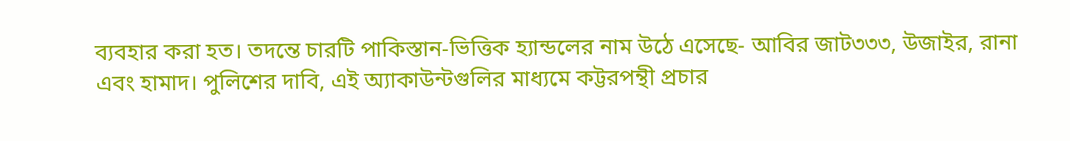ব্যবহার করা হত। তদন্তে চারটি পাকিস্তান-ভিত্তিক হ্যান্ডলের নাম উঠে এসেছে- আবির জাট৩৩৩, উজাইর, রানা এবং হামাদ। পুলিশের দাবি, এই অ্যাকাউন্টগুলির মাধ্যমে কট্টরপন্থী প্রচার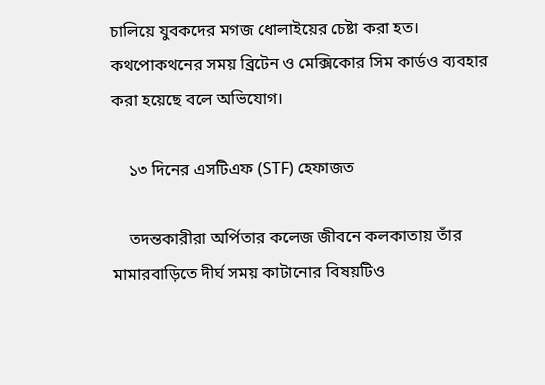চালিয়ে যুবকদের মগজ ধোলাইয়ের চেষ্টা করা হত। কথপোকথনের সময় ব্রিটেন ও মেক্সিকোর সিম কার্ডও ব্যবহার করা হয়েছে বলে অভিযোগ।

    ১৩ দিনের এসটিএফ (STF) হেফাজত

    তদন্তকারীরা অর্পিতার কলেজ জীবনে কলকাতায় তাঁর মামারবাড়িতে দীর্ঘ সময় কাটানোর বিষয়টিও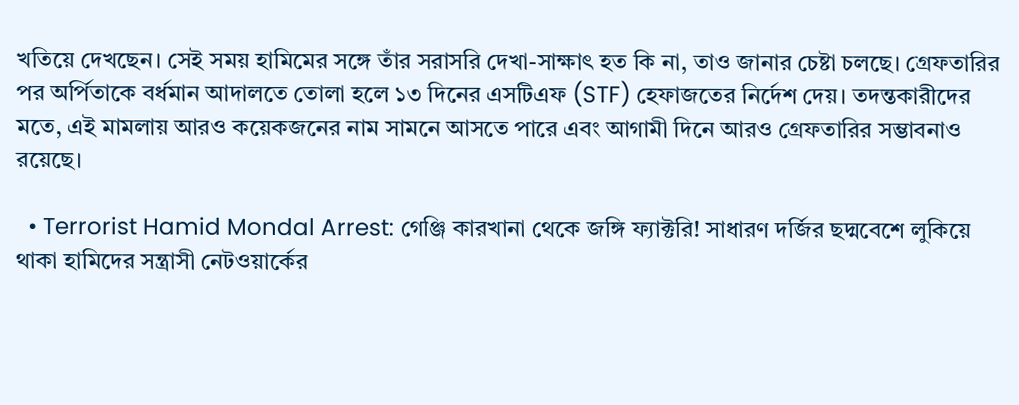খতিয়ে দেখছেন। সেই সময় হামিমের সঙ্গে তাঁর সরাসরি দেখা-সাক্ষাৎ হত কি না, তাও জানার চেষ্টা চলছে। গ্রেফতারির পর অর্পিতাকে বর্ধমান আদালতে তোলা হলে ১৩ দিনের এসটিএফ (STF) হেফাজতের নির্দেশ দেয়। তদন্তকারীদের মতে, এই মামলায় আরও কয়েকজনের নাম সামনে আসতে পারে এবং আগামী দিনে আরও গ্রেফতারির সম্ভাবনাও রয়েছে।

  • Terrorist Hamid Mondal Arrest: গেঞ্জি কারখানা থেকে জঙ্গি ফ্যাক্টরি! সাধারণ দর্জির ছদ্মবেশে লুকিয়ে থাকা হামিদের সন্ত্রাসী নেটওয়ার্কের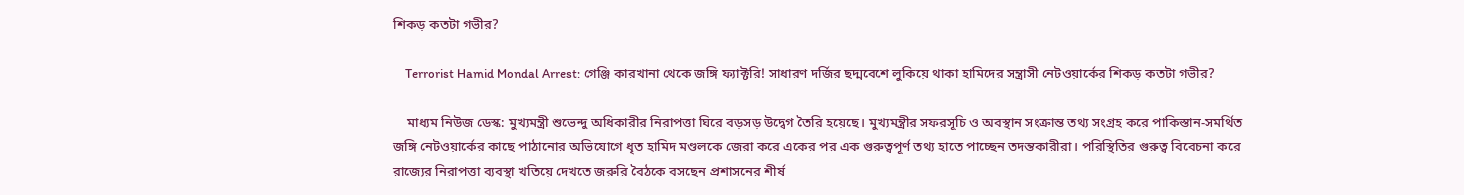শিকড় কতটা গভীর?

    Terrorist Hamid Mondal Arrest: গেঞ্জি কারখানা থেকে জঙ্গি ফ্যাক্টরি! সাধারণ দর্জির ছদ্মবেশে লুকিয়ে থাকা হামিদের সন্ত্রাসী নেটওয়ার্কের শিকড় কতটা গভীর?

    মাধ্যম নিউজ ডেস্ক: মুখ্যমন্ত্রী শুভেন্দু অধিকারীর নিরাপত্তা ঘিরে বড়সড় উদ্বেগ তৈরি হয়েছে। মুখ্যমন্ত্রীর সফরসূচি ও অবস্থান সংক্রান্ত তথ্য সংগ্রহ করে পাকিস্তান-সমর্থিত জঙ্গি নেটওয়ার্কের কাছে পাঠানোর অভিযোগে ধৃত হামিদ মণ্ডলকে জেরা করে একের পর এক গুরুত্বপূর্ণ তথ্য হাতে পাচ্ছেন তদন্তকারীরা। পরিস্থিতির গুরুত্ব বিবেচনা করে রাজ্যের নিরাপত্তা ব্যবস্থা খতিয়ে দেখতে জরুরি বৈঠকে বসছেন প্রশাসনের শীর্ষ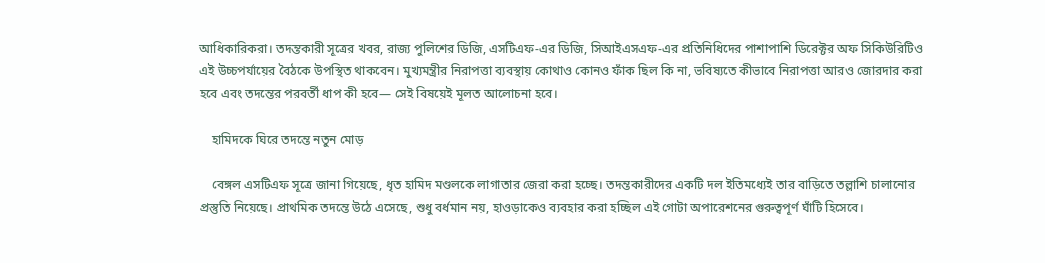আধিকারিকরা। তদন্তকারী সূত্রের খবর, রাজ্য পুলিশের ডিজি, এসটিএফ-এর ডিজি, সিআইএসএফ-এর প্রতিনিধিদের পাশাপাশি ডিরেক্টর অফ সিকিউরিটিও এই উচ্চপর্যায়ের বৈঠকে উপস্থিত থাকবেন। মুখ্যমন্ত্রীর নিরাপত্তা ব্যবস্থায় কোথাও কোনও ফাঁক ছিল কি না, ভবিষ্যতে কীভাবে নিরাপত্তা আরও জোরদার করা হবে এবং তদন্তের পরবর্তী ধাপ কী হবে— সেই বিষয়েই মূলত আলোচনা হবে।

    হামিদকে ঘিরে তদন্তে নতুন মোড়

    বেঙ্গল এসটিএফ সূত্রে জানা গিয়েছে, ধৃত হামিদ মণ্ডলকে লাগাতার জেরা করা হচ্ছে। তদন্তকারীদের একটি দল ইতিমধ্যেই তার বাড়িতে তল্লাশি চালানোর প্রস্তুতি নিয়েছে। প্রাথমিক তদন্তে উঠে এসেছে, শুধু বর্ধমান নয়, হাওড়াকেও ব্যবহার করা হচ্ছিল এই গোটা অপারেশনের গুরুত্বপূর্ণ ঘাঁটি হিসেবে।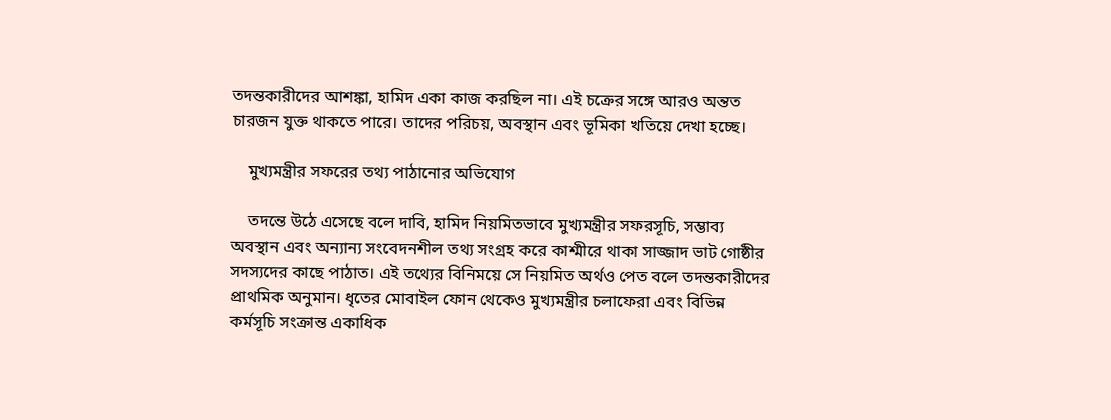তদন্তকারীদের আশঙ্কা, হামিদ একা কাজ করছিল না। এই চক্রের সঙ্গে আরও অন্তত চারজন যুক্ত থাকতে পারে। তাদের পরিচয়, অবস্থান এবং ভূমিকা খতিয়ে দেখা হচ্ছে।

    মুখ্যমন্ত্রীর সফরের তথ্য পাঠানোর অভিযোগ

    তদন্তে উঠে এসেছে বলে দাবি, হামিদ নিয়মিতভাবে মুখ্যমন্ত্রীর সফরসূচি, সম্ভাব্য অবস্থান এবং অন্যান্য সংবেদনশীল তথ্য সংগ্রহ করে কাশ্মীরে থাকা সাজ্জাদ ভাট গোষ্ঠীর সদস্যদের কাছে পাঠাত। এই তথ্যের বিনিময়ে সে নিয়মিত অর্থও পেত বলে তদন্তকারীদের প্রাথমিক অনুমান। ধৃতের মোবাইল ফোন থেকেও মুখ্যমন্ত্রীর চলাফেরা এবং বিভিন্ন কর্মসূচি সংক্রান্ত একাধিক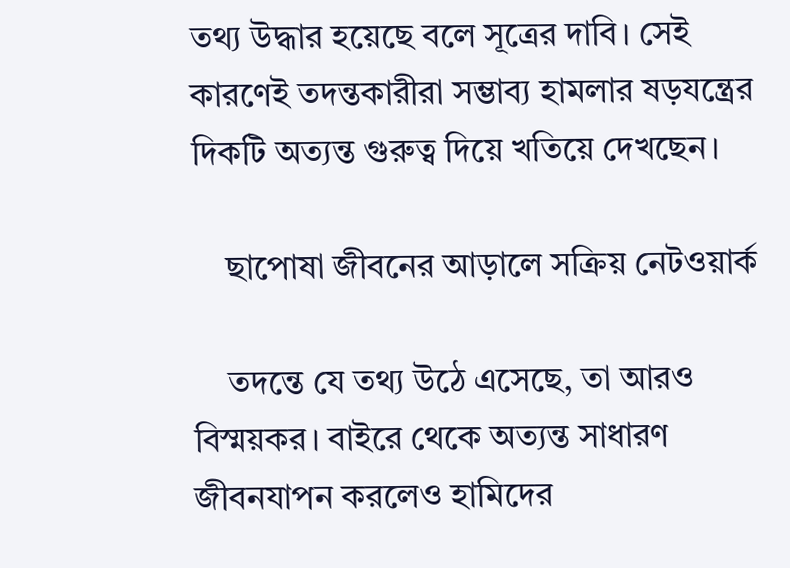তথ্য উদ্ধার হয়েছে বলে সূত্রের দাবি। সেই কারণেই তদন্তকারীরা সম্ভাব্য হামলার ষড়যন্ত্রের দিকটি অত্যন্ত গুরুত্ব দিয়ে খতিয়ে দেখছেন।

    ছাপোষা জীবনের আড়ালে সক্রিয় নেটওয়ার্ক

    তদন্তে যে তথ্য উঠে এসেছে, তা আরও বিস্ময়কর। বাইরে থেকে অত্যন্ত সাধারণ জীবনযাপন করলেও হামিদের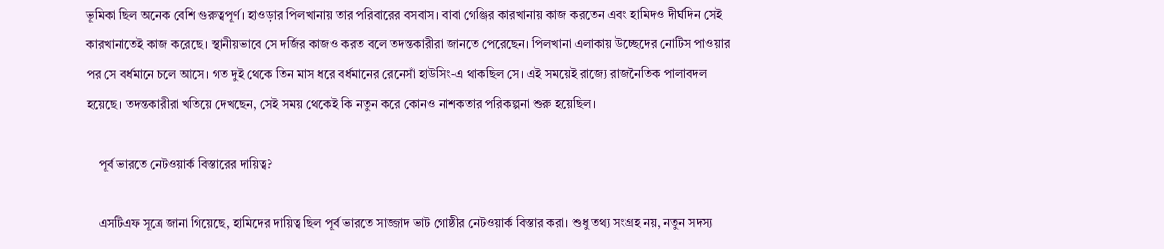ভূমিকা ছিল অনেক বেশি গুরুত্বপূর্ণ। হাওড়ার পিলখানায় তার পরিবারের বসবাস। বাবা গেঞ্জির কারখানায় কাজ করতেন এবং হামিদও দীর্ঘদিন সেই কারখানাতেই কাজ করেছে। স্থানীয়ভাবে সে দর্জির কাজও করত বলে তদন্তকারীরা জানতে পেরেছেন। পিলখানা এলাকায় উচ্ছেদের নোটিস পাওয়ার পর সে বর্ধমানে চলে আসে। গত দুই থেকে তিন মাস ধরে বর্ধমানের রেনেসাঁ হাউসিং-এ থাকছিল সে। এই সময়েই রাজ্যে রাজনৈতিক পালাবদল হয়েছে। তদন্তকারীরা খতিয়ে দেখছেন, সেই সময় থেকেই কি নতুন করে কোনও নাশকতার পরিকল্পনা শুরু হয়েছিল।

    পূর্ব ভারতে নেটওয়ার্ক বিস্তারের দায়িত্ব?

    এসটিএফ সূত্রে জানা গিয়েছে, হামিদের দায়িত্ব ছিল পূর্ব ভারতে সাজ্জাদ ভাট গোষ্ঠীর নেটওয়ার্ক বিস্তার করা। শুধু তথ্য সংগ্রহ নয়, নতুন সদস্য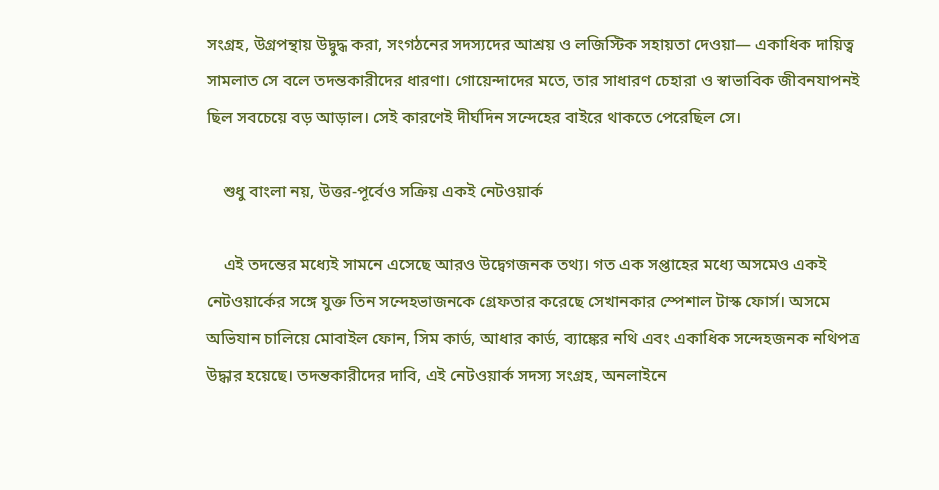সংগ্রহ, উগ্রপন্থায় উদ্বুদ্ধ করা, সংগঠনের সদস্যদের আশ্রয় ও লজিস্টিক সহায়তা দেওয়া— একাধিক দায়িত্ব সামলাত সে বলে তদন্তকারীদের ধারণা। গোয়েন্দাদের মতে, তার সাধারণ চেহারা ও স্বাভাবিক জীবনযাপনই ছিল সবচেয়ে বড় আড়াল। সেই কারণেই দীর্ঘদিন সন্দেহের বাইরে থাকতে পেরেছিল সে।

    শুধু বাংলা নয়, উত্তর-পূর্বেও সক্রিয় একই নেটওয়ার্ক

    এই তদন্তের মধ্যেই সামনে এসেছে আরও উদ্বেগজনক তথ্য। গত এক সপ্তাহের মধ্যে অসমেও একই নেটওয়ার্কের সঙ্গে যুক্ত তিন সন্দেহভাজনকে গ্রেফতার করেছে সেখানকার স্পেশাল টাস্ক ফোর্স। অসমে অভিযান চালিয়ে মোবাইল ফোন, সিম কার্ড, আধার কার্ড, ব্যাঙ্কের নথি এবং একাধিক সন্দেহজনক নথিপত্র উদ্ধার হয়েছে। তদন্তকারীদের দাবি, এই নেটওয়ার্ক সদস্য সংগ্রহ, অনলাইনে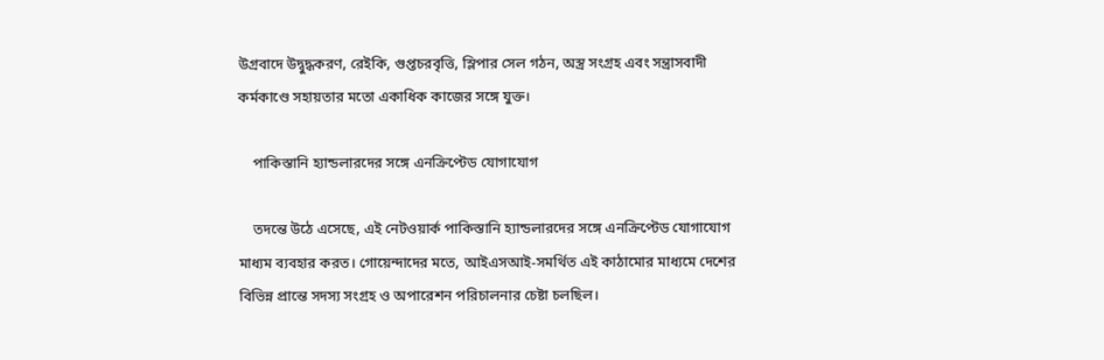উগ্রবাদে উদ্বুদ্ধকরণ, রেইকি, গুপ্তচরবৃত্তি, স্লিপার সেল গঠন, অস্ত্র সংগ্রহ এবং সন্ত্রাসবাদী কর্মকাণ্ডে সহায়তার মতো একাধিক কাজের সঙ্গে যুক্ত।

    পাকিস্তানি হ্যান্ডলারদের সঙ্গে এনক্রিপ্টেড যোগাযোগ

    তদন্তে উঠে এসেছে, এই নেটওয়ার্ক পাকিস্তানি হ্যান্ডলারদের সঙ্গে এনক্রিপ্টেড যোগাযোগ মাধ্যম ব্যবহার করত। গোয়েন্দাদের মতে, আইএসআই-সমর্থিত এই কাঠামোর মাধ্যমে দেশের বিভিন্ন প্রান্তে সদস্য সংগ্রহ ও অপারেশন পরিচালনার চেষ্টা চলছিল।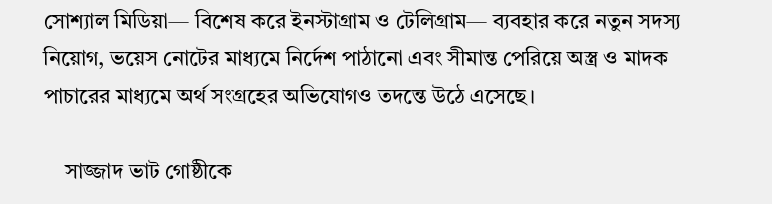সোশ্যাল মিডিয়া— বিশেষ করে ইনস্টাগ্রাম ও টেলিগ্রাম— ব্যবহার করে নতুন সদস্য নিয়োগ, ভয়েস নোটের মাধ্যমে নির্দেশ পাঠানো এবং সীমান্ত পেরিয়ে অস্ত্র ও মাদক পাচারের মাধ্যমে অর্থ সংগ্রহের অভিযোগও তদন্তে উঠে এসেছে।

    সাজ্জাদ ভাট গোষ্ঠীকে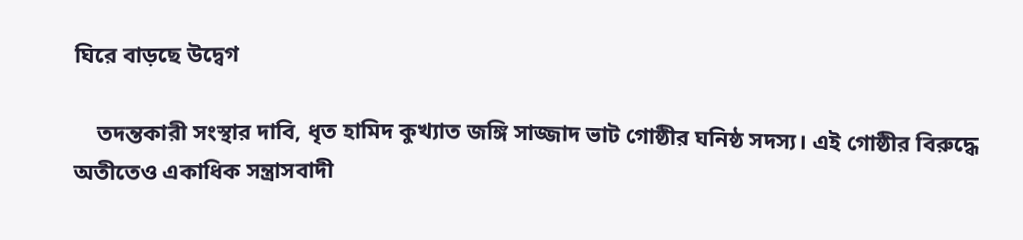ঘিরে বাড়ছে উদ্বেগ

    তদন্তকারী সংস্থার দাবি, ধৃত হামিদ কুখ্যাত জঙ্গি সাজ্জাদ ভাট গোষ্ঠীর ঘনিষ্ঠ সদস্য। এই গোষ্ঠীর বিরুদ্ধে অতীতেও একাধিক সন্ত্রাসবাদী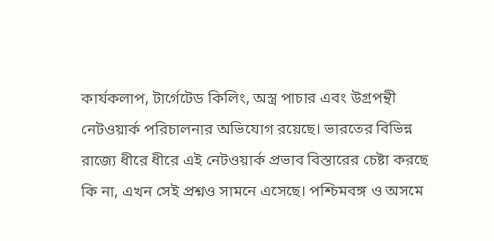কার্যকলাপ, টার্গেটেড কিলিং, অস্ত্র পাচার এবং উগ্রপন্থী নেটওয়ার্ক পরিচালনার অভিযোগ রয়েছে। ভারতের বিভিন্ন রাজ্যে ধীরে ধীরে এই নেটওয়ার্ক প্রভাব বিস্তারের চেষ্টা করছে কি না, এখন সেই প্রশ্নও সামনে এসেছে। পশ্চিমবঙ্গ ও অসমে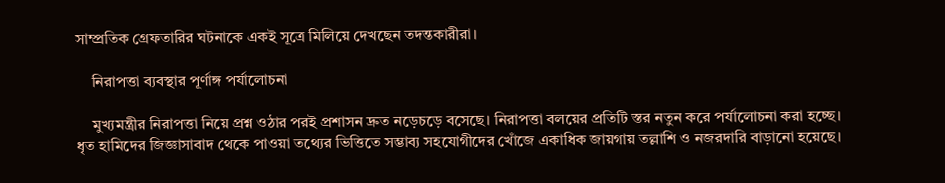সাম্প্রতিক গ্রেফতারির ঘটনাকে একই সূত্রে মিলিয়ে দেখছেন তদন্তকারীরা।

    নিরাপত্তা ব্যবস্থার পূর্ণাঙ্গ পর্যালোচনা

    মুখ্যমন্ত্রীর নিরাপত্তা নিয়ে প্রশ্ন ওঠার পরই প্রশাসন দ্রুত নড়েচড়ে বসেছে। নিরাপত্তা বলয়ের প্রতিটি স্তর নতুন করে পর্যালোচনা করা হচ্ছে। ধৃত হামিদের জিজ্ঞাসাবাদ থেকে পাওয়া তথ্যের ভিত্তিতে সম্ভাব্য সহযোগীদের খোঁজে একাধিক জায়গায় তল্লাশি ও নজরদারি বাড়ানো হয়েছে।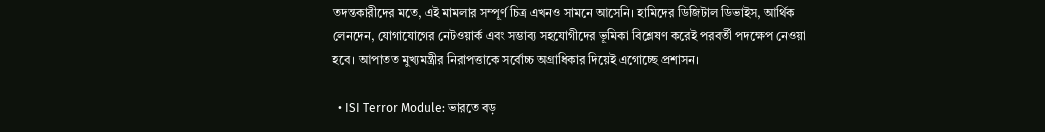তদন্তকারীদের মতে, এই মামলার সম্পূর্ণ চিত্র এখনও সামনে আসেনি। হামিদের ডিজিটাল ডিভাইস, আর্থিক লেনদেন, যোগাযোগের নেটওয়ার্ক এবং সম্ভাব্য সহযোগীদের ভূমিকা বিশ্লেষণ করেই পরবর্তী পদক্ষেপ নেওয়া হবে। আপাতত মুখ্যমন্ত্রীর নিরাপত্তাকে সর্বোচ্চ অগ্রাধিকার দিয়েই এগোচ্ছে প্রশাসন।

  • ISI Terror Module: ভারতে বড়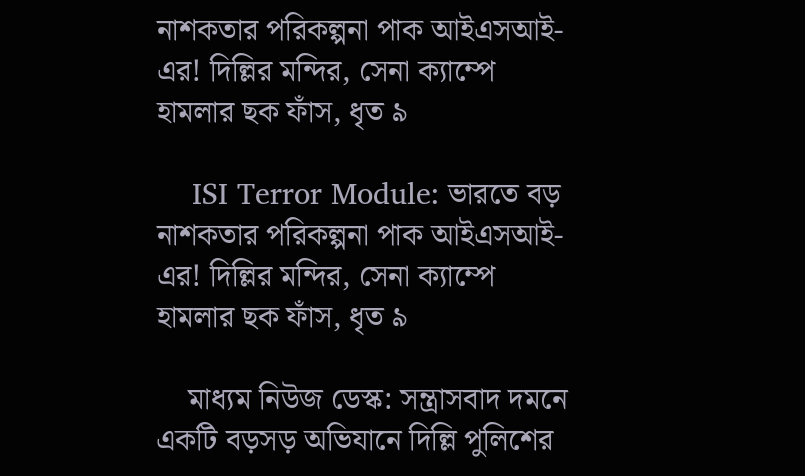নাশকতার পরিকল্পনা পাক আইএসআই-এর! দিল্লির মন্দির, সেনা ক্যাম্পে হামলার ছক ফাঁস, ধৃত ৯

    ISI Terror Module: ভারতে বড় নাশকতার পরিকল্পনা পাক আইএসআই-এর! দিল্লির মন্দির, সেনা ক্যাম্পে হামলার ছক ফাঁস, ধৃত ৯

    মাধ্যম নিউজ ডেস্ক: সন্ত্রাসবাদ দমনে একটি বড়সড় অভিযানে দিল্লি পুলিশের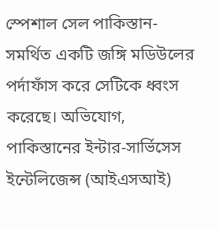স্পেশাল সেল পাকিস্তান-সমর্থিত একটি জঙ্গি মডিউলের পর্দাফাঁস করে সেটিকে ধ্বংস করেছে। অভিযোগ, পাকিস্তানের ইন্টার-সার্ভিসেস ইন্টেলিজেন্স (আইএসআই)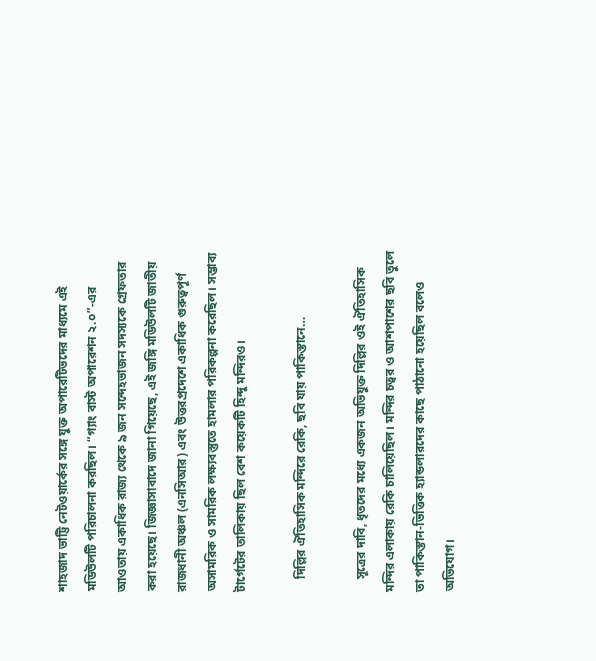শাহজাদ ভাট্টি নেটওয়ার্কের সঙ্গে যুক্ত অপারেটিভদের মাধ্যমে এই মডিউলটি পরিচালনা করছিল। “গ্যাং বাস্ট অপারেশন ২.০”-এর আওতায় একাধিক রাজ্য থেকে ৯ জন সন্দেহভাজন সদস্যকে গ্রেফতার করা হয়েছে। জিজ্ঞাসাবাদে জানা গিয়েছে, এই জঙ্গি মডিউলটি জাতীয় রাজধানী অঞ্চল (এনসিআর) এবং উত্তরপ্রদেশে একাধিক গুরুত্বপূর্ণ অসামরিক ও সামরিক লক্ষ্যবস্তুতে হামলার পরিকল্পনা করেছিল। সম্ভাব্য টার্গেটের তালিকায় ছিল বেশ কয়েকটি হিন্দু মন্দিরও।

    দিল্লির ঐতিহাসিক মন্দিরে রেকি, ছবি যায় পাকিস্তানে…

    সূত্রের দাবি, ধৃতদের মধ্যে একজন অভিযুক্ত দিল্লির ওই ঐতিহাসিক মন্দির এলাকায় রেকি চালিয়েছিল। মন্দির চত্বর ও আশপাশের ছবি তুলে তা পাকিস্তান-ভিত্তিক হ্যান্ডলারদের কাছে পাঠানো হয়েছিল বলেও অভিযোগ।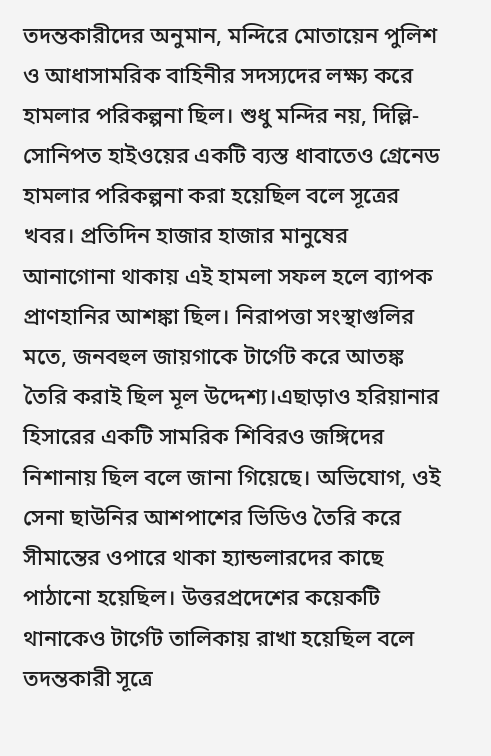তদন্তকারীদের অনুমান, মন্দিরে মোতায়েন পুলিশ ও আধাসামরিক বাহিনীর সদস্যদের লক্ষ্য করে হামলার পরিকল্পনা ছিল। শুধু মন্দির নয়, দিল্লি-সোনিপত হাইওয়ের একটি ব্যস্ত ধাবাতেও গ্রেনেড হামলার পরিকল্পনা করা হয়েছিল বলে সূত্রের খবর। প্রতিদিন হাজার হাজার মানুষের আনাগোনা থাকায় এই হামলা সফল হলে ব্যাপক প্রাণহানির আশঙ্কা ছিল। নিরাপত্তা সংস্থাগুলির মতে, জনবহুল জায়গাকে টার্গেট করে আতঙ্ক তৈরি করাই ছিল মূল উদ্দেশ্য।এছাড়াও হরিয়ানার হিসারের একটি সামরিক শিবিরও জঙ্গিদের নিশানায় ছিল বলে জানা গিয়েছে। অভিযোগ, ওই সেনা ছাউনির আশপাশের ভিডিও তৈরি করে সীমান্তের ওপারে থাকা হ্যান্ডলারদের কাছে পাঠানো হয়েছিল। উত্তরপ্রদেশের কয়েকটি থানাকেও টার্গেট তালিকায় রাখা হয়েছিল বলে তদন্তকারী সূত্রে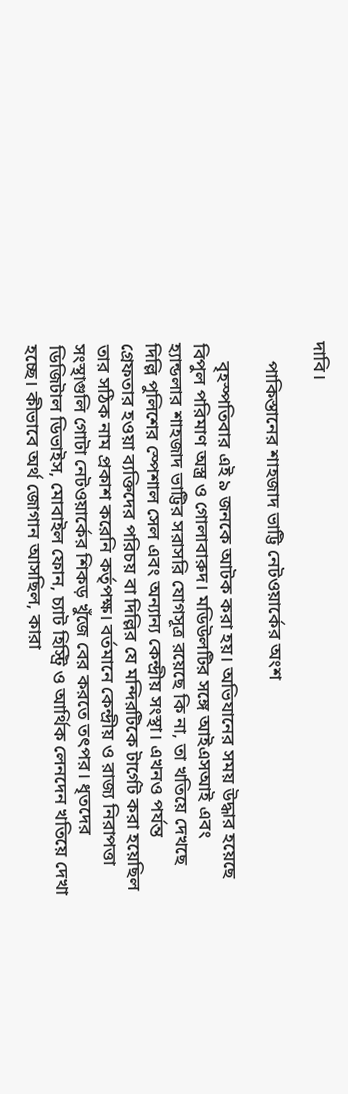দাবি।

    পাকিস্তানের শাহজাদ ভাট্টি নেটওয়ার্কের অংশ

    বৃহস্পতিবার এই ৯ জনকে আটক করা হয়। অভিযানের সময় উদ্ধার হয়েছে বিপুল পরিমাণ অস্ত্র ও গোলাবারুদ। মডিউলটির সঙ্গে আইএসআই এবং হ্যান্ডলার শাহজাদ ভাট্টির সরাসরি যোগসূত্র রয়েছে কি না, তা খতিয়ে দেখছে দিল্লি পুলিশের স্পেশাল সেল এবং অন্যান্য কেন্দ্রীয় সংস্থা। এখনও পর্যন্ত গ্রেফতার হওয়া ব্যক্তিদের পরিচয় বা দিল্লির যে মন্দিরটিকে টার্গেট করা হয়েছিল তার সঠিক নাম প্রকাশ করেনি কর্তৃপক্ষ। বর্তমানে কেন্দ্রীয় ও রাজ্য নিরাপত্তা সংস্থাগুলি গোটা নেটওয়ার্কের শিকড় খুঁজে বের করতে তৎপর। ধৃতদের ডিজিটাল ডিভাইস, মোবাইল ফোন, চ্যাট হিস্ট্রি ও আর্থিক লেনদেন খতিয়ে দেখা হচ্ছে। কীভাবে অর্থ জোগান আসছিল, কারা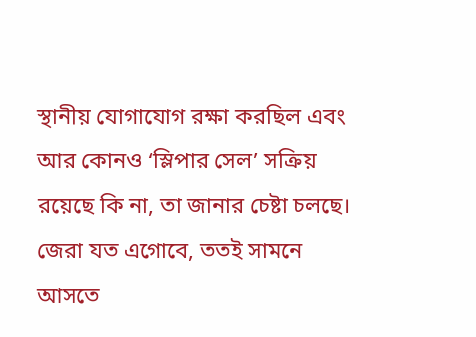স্থানীয় যোগাযোগ রক্ষা করছিল এবং আর কোনও ‘স্লিপার সেল’ সক্রিয় রয়েছে কি না, তা জানার চেষ্টা চলছে। জেরা যত এগোবে, ততই সামনে আসতে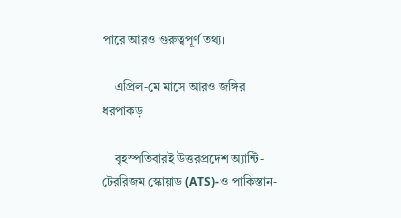পারে আরও গুরুত্বপূর্ণ তথ্য।

    এপ্রিল-মে মাসে আরও জঙ্গির ধরপাকড়

    বৃহস্পতিবারই উত্তরপ্রদেশ অ্যান্টি-টেররিজম স্কোয়াড (ATS)-ও পাকিস্তান-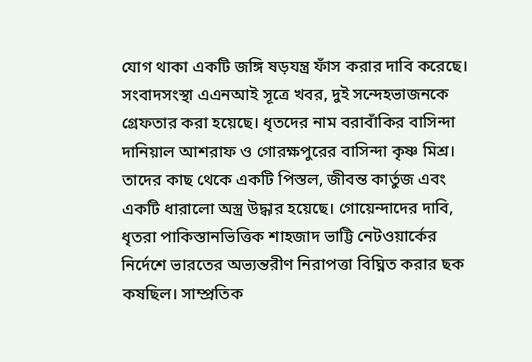যোগ থাকা একটি জঙ্গি ষড়যন্ত্র ফাঁস করার দাবি করেছে। সংবাদসংস্থা এএনআই সূত্রে খবর, দুই সন্দেহভাজনকে গ্রেফতার করা হয়েছে। ধৃতদের নাম বরাবাঁকির বাসিন্দা দানিয়াল আশরাফ ও গোরক্ষপুরের বাসিন্দা কৃষ্ণ মিশ্র। তাদের কাছ থেকে একটি পিস্তল, জীবন্ত কার্তুজ এবং একটি ধারালো অস্ত্র উদ্ধার হয়েছে। গোয়েন্দাদের দাবি, ধৃতরা পাকিস্তানভিত্তিক শাহজাদ ভাট্টি নেটওয়ার্কের নির্দেশে ভারতের অভ্যন্তরীণ নিরাপত্তা বিঘ্নিত করার ছক কষছিল। সাম্প্রতিক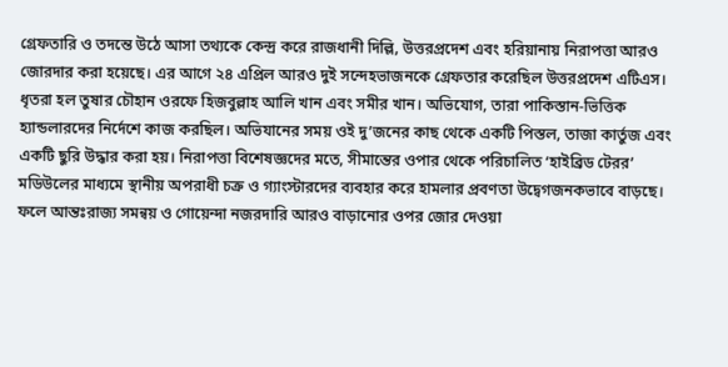গ্রেফতারি ও তদন্তে উঠে আসা তথ্যকে কেন্দ্র করে রাজধানী দিল্লি, উত্তরপ্রদেশ এবং হরিয়ানায় নিরাপত্তা আরও জোরদার করা হয়েছে। এর আগে ২৪ এপ্রিল আরও দুই সন্দেহভাজনকে গ্রেফতার করেছিল উত্তরপ্রদেশ এটিএস। ধৃতরা হল তুষার চৌহান ওরফে হিজবুল্লাহ আলি খান এবং সমীর খান। অভিযোগ, তারা পাকিস্তান-ভিত্তিক হ্যান্ডলারদের নির্দেশে কাজ করছিল। অভিযানের সময় ওই দু’জনের কাছ থেকে একটি পিস্তল, তাজা কার্তুজ এবং একটি ছুরি উদ্ধার করা হয়। নিরাপত্তা বিশেষজ্ঞদের মতে, সীমান্তের ওপার থেকে পরিচালিত ‘হাইব্রিড টেরর’ মডিউলের মাধ্যমে স্থানীয় অপরাধী চক্র ও গ্যাংস্টারদের ব্যবহার করে হামলার প্রবণতা উদ্বেগজনকভাবে বাড়ছে। ফলে আন্তঃরাজ্য সমন্বয় ও গোয়েন্দা নজরদারি আরও বাড়ানোর ওপর জোর দেওয়া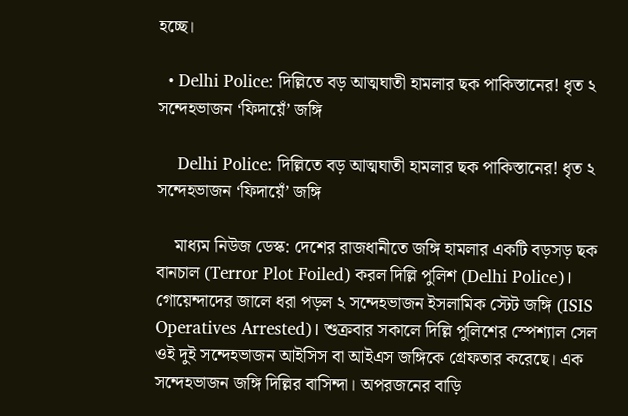হচ্ছে।

  • Delhi Police: দিল্লিতে বড় আত্মঘাতী হামলার ছক পাকিস্তানের! ধৃত ২ সন্দেহভাজন ‘ফিদায়েঁ’ জঙ্গি

    Delhi Police: দিল্লিতে বড় আত্মঘাতী হামলার ছক পাকিস্তানের! ধৃত ২ সন্দেহভাজন ‘ফিদায়েঁ’ জঙ্গি

    মাধ্যম নিউজ ডেস্ক: দেশের রাজধানীতে জঙ্গি হামলার একটি বড়সড় ছক বানচাল (Terror Plot Foiled) করল দিল্লি পুলিশ (Delhi Police)। গোয়েন্দাদের জালে ধরা পড়ল ২ সন্দেহভাজন ইসলামিক স্টেট জঙ্গি (ISIS Operatives Arrested)। শুক্রবার সকালে দিল্লি পুলিশের স্পেশ্যাল সেল ওই দুই সন্দেহভাজন আইসিস বা আইএস জঙ্গিকে গ্রেফতার করেছে। এক সন্দেহভাজন জঙ্গি দিল্লির বাসিন্দা। অপরজনের বাড়ি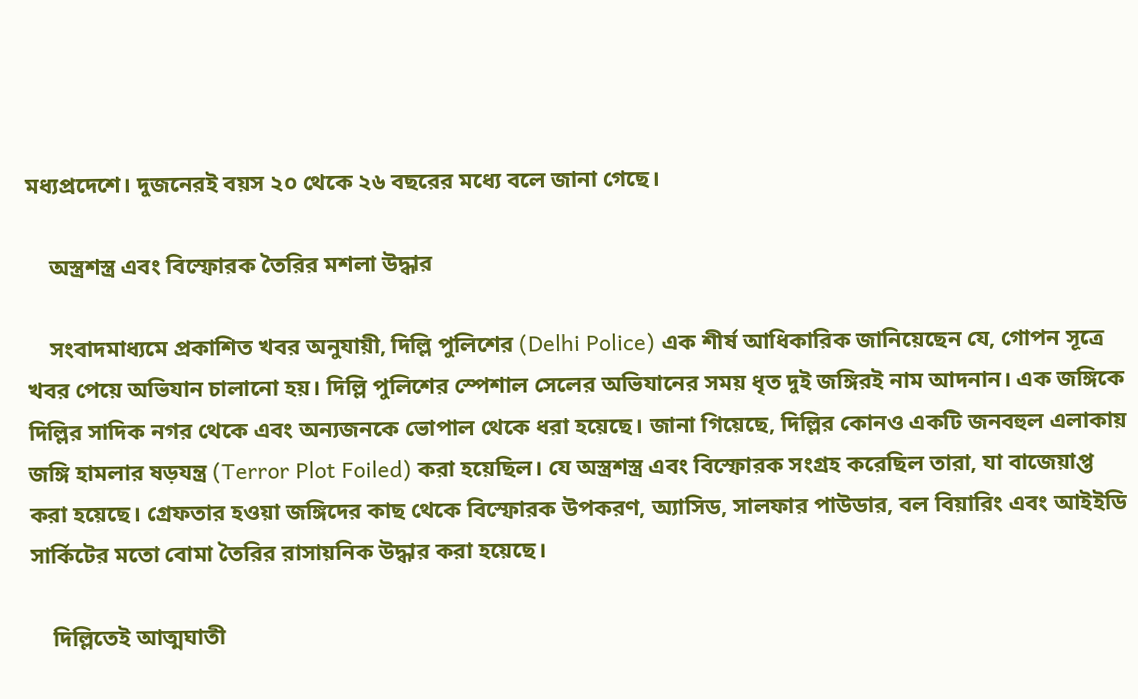মধ্যপ্রদেশে। দুজনেরই বয়স ২০ থেকে ২৬ বছরের মধ্যে বলে জানা গেছে।

    অস্ত্রশস্ত্র এবং বিস্ফোরক তৈরির মশলা উদ্ধার

    সংবাদমাধ্যমে প্রকাশিত খবর অনুযায়ী, দিল্লি পুলিশের (Delhi Police) এক শীর্ষ আধিকারিক জানিয়েছেন যে, গোপন সূত্রে খবর পেয়ে অভিযান চালানো হয়। দিল্লি পুলিশের স্পেশাল সেলের অভিযানের সময় ধৃত দুই জঙ্গিরই নাম আদনান। এক জঙ্গিকে দিল্লির সাদিক নগর থেকে এবং অন্যজনকে ভোপাল থেকে ধরা হয়েছে। জানা গিয়েছে, দিল্লির কোনও একটি জনবহুল এলাকায় জঙ্গি হামলার ষড়যন্ত্র (Terror Plot Foiled) করা হয়েছিল। যে অস্ত্রশস্ত্র এবং বিস্ফোরক সংগ্রহ করেছিল তারা, যা বাজেয়াপ্ত করা হয়েছে। গ্রেফতার হওয়া জঙ্গিদের কাছ থেকে বিস্ফোরক উপকরণ, অ্যাসিড, সালফার পাউডার, বল বিয়ারিং এবং আইইডি সার্কিটের মতো বোমা তৈরির রাসায়নিক উদ্ধার করা হয়েছে।

    দিল্লিতেই আত্মঘাতী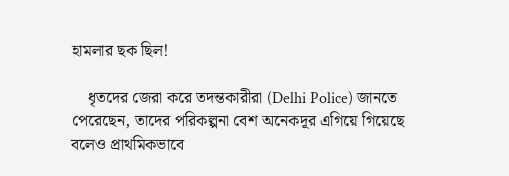হামলার ছক ছিল!

    ধৃতদের জেরা করে তদন্তকারীরা (Delhi Police) জানতে পেরেছেন, তাদের পরিকল্পনা বেশ অনেকদূর এগিয়ে গিয়েছে বলেও প্রাথমিকভাবে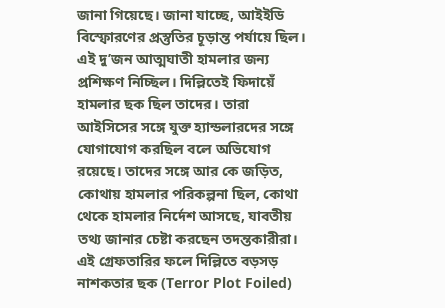জানা গিয়েছে। জানা যাচ্ছে, আইইডি বিস্ফোরণের প্রস্তুতির চূড়ান্ত পর্যায়ে ছিল। এই দু’জন আত্মঘাতী হামলার জন্য প্রশিক্ষণ নিচ্ছিল। দিল্লিতেই ফিদায়েঁ হামলার ছক ছিল তাদের। তারা আইসিসের সঙ্গে যুক্ত হ্যান্ডলারদের সঙ্গে যোগাযোগ করছিল বলে অভিযোগ রয়েছে। তাদের সঙ্গে আর কে জড়িত, কোথায় হামলার পরিকল্পনা ছিল, কোথা থেকে হামলার নির্দেশ আসছে, যাবতীয় তথ্য জানার চেষ্টা করছেন তদন্তকারীরা। এই গ্রেফতারির ফলে দিল্লিতে বড়সড় নাশকতার ছক (Terror Plot Foiled)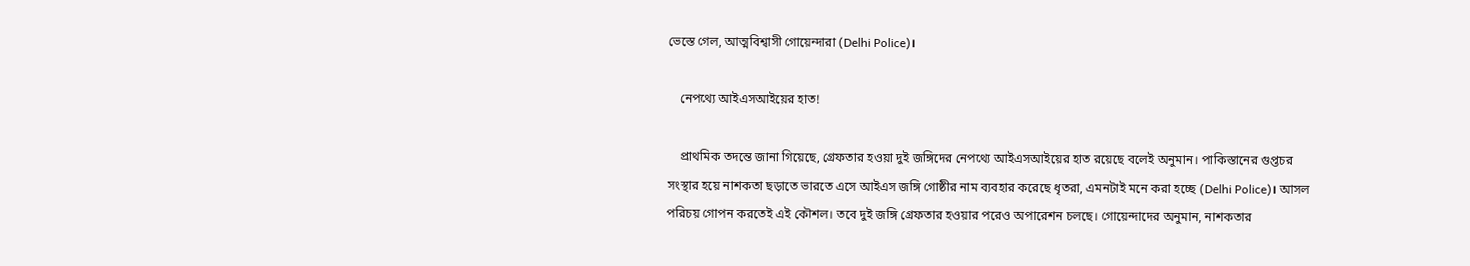ভেস্তে গেল, আত্মবিশ্বাসী গোয়েন্দারা (Delhi Police)।

    নেপথ্যে আইএসআইয়ের হাত!

    প্রাথমিক তদন্তে জানা গিয়েছে, গ্রেফতার হওয়া দুই জঙ্গিদের নেপথ্যে আইএসআইয়ের হাত রয়েছে বলেই অনুমান। পাকিস্তানের গুপ্তচর সংস্থার হয়ে নাশকতা ছড়াতে ভারতে এসে আইএস জঙ্গি গোষ্ঠীর নাম ব্যবহার করেছে ধৃতরা, এমনটাই মনে করা হচ্ছে (Delhi Police)। আসল পরিচয় গোপন করতেই এই কৌশল। তবে দুই জঙ্গি গ্রেফতার হওয়ার পরেও অপারেশন চলছে। গোয়েন্দাদের অনুমান, নাশকতার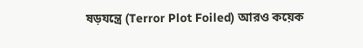ষড়যন্ত্রে (Terror Plot Foiled) আরও কয়েক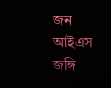জন আইএস জঙ্গি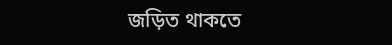জড়িত থাকতে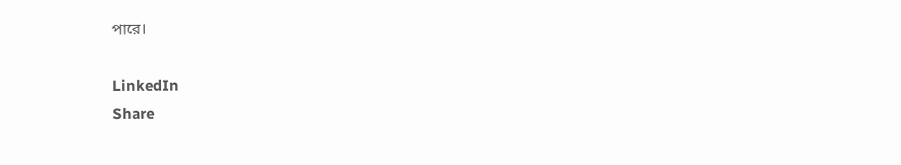পারে।

LinkedIn
Share